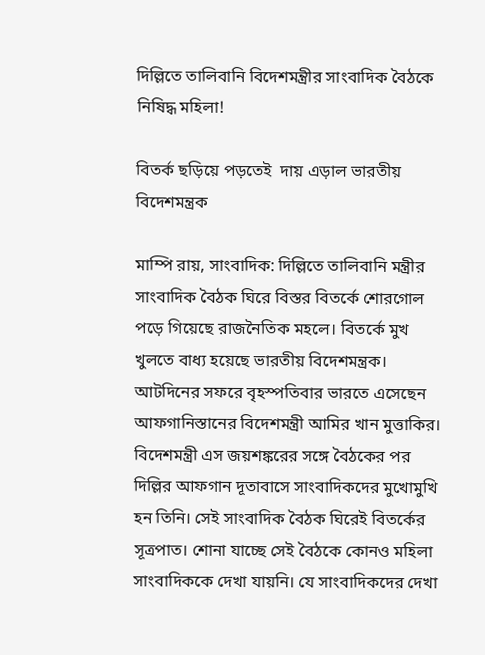দিল্লিতে তালিবানি বিদেশমন্ত্রীর সাংবাদিক বৈঠকে নিষিদ্ধ মহিলা!

বিতর্ক ছড়িয়ে পড়তেই  দায় এড়াল ভারতীয় বিদেশমন্ত্রক

মাম্পি রায়, সাংবাদিক: দিল্লিতে তালিবানি মন্ত্রীর সাংবাদিক বৈঠক ঘিরে বিস্তর বিতর্কে শোরগোল পড়ে গিয়েছে রাজনৈতিক মহলে। বিতর্কে মুখ খুলতে বাধ্য হয়েছে ভারতীয় বিদেশমন্ত্রক। আটদিনের সফরে বৃহস্পতিবার ভারতে এসেছেন আফগানিস্তানের বিদেশমন্ত্রী আমির খান মুত্তাকির। বিদেশমন্ত্রী এস জয়শঙ্করের সঙ্গে বৈঠকের পর দিল্লির আফগান দূতাবাসে সাংবাদিকদের মুখোমুখি হন তিনি। সেই সাংবাদিক বৈঠক ঘিরেই বিতর্কের সূত্রপাত। শোনা যাচ্ছে সেই বৈঠকে কোনও মহিলা সাংবাদিককে দেখা যায়নি। যে সাংবাদিকদের দেখা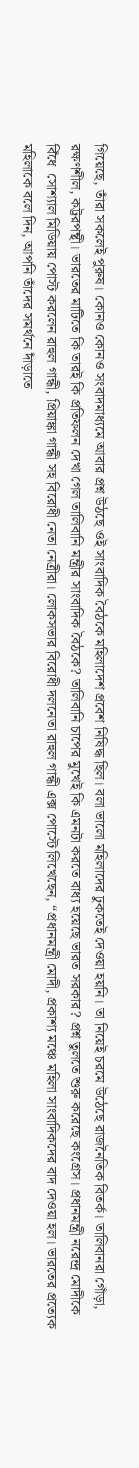গিয়েছে, তাঁরা সকলেই পুরুষ। কোনও কোনও সংবাদমাধ্যমে আবার প্রশ্ন উঠছে ওই সাংবাদিক বৈঠকে মহিলাদেশ প্রবেশ নিষিদ্ধ ছিল। বলা ভালো মহিলাদের ঢুকতেই দেওয়া হয়নি। তা নিয়েই চরমে উঠেছে রাজনৈতিক বিতর্ক। তালিবানরা গোঁড়া, রক্ষণশীল, কট্টরপন্থী। ভারতের মাটিতে কি তারই কি প্রতিফলন দেখা গেল তালিবানি মন্ত্রীর সাংবাদিক বৈঠকে? তালিবানি চাপের মুখেই কি এমনটা করতে বাধ্য হয়েছে ভারত সরকার? প্রশ্ন তুলতে শুরু করেছে কংগ্রেস। প্রধানমন্ত্রী নরেন্দ্র মোদীকে বিঁধে  সোশ্যাল মিডিয়ায় পোস্ট করলেন রাহুল গান্ধী, প্রিয়াঙ্কা গান্ধী সহ বিরোধী নেতা নেত্রীরা। লোকসভার বিরোধী দলনেতা রাহুল গান্ধী এক্স পোস্টে লিখেছেন, “প্রধানমন্ত্রী মোদী, প্রকাশ্য মঞ্চে মহিলা সাংবাদিকদের বাদ দেওয়া হল। ভারতের প্রত্যেক মহিলাকে বলে দিন, আপনি তাঁদের সমর্থনে দাঁড়াতে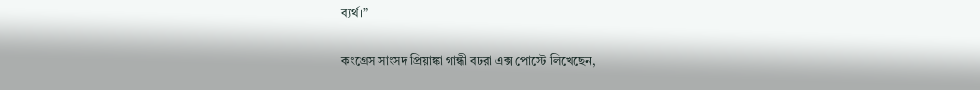ব্যর্থ।”

কংগ্রেস সাংসদ প্রিয়াঙ্কা গান্ধী বঢরা এক্স পোস্টে লিখেছেন,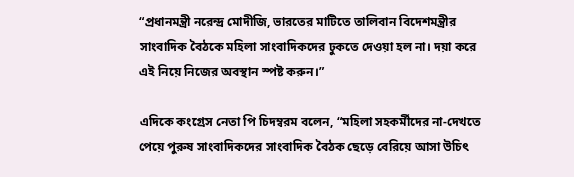“প্রধানমন্ত্রী নরেন্দ্র মোদীজি, ভারতের মাটিতে তালিবান বিদেশমন্ত্রীর সাংবাদিক বৈঠকে মহিলা সাংবাদিকদের ঢুকতে দেওয়া হল না। দয়া করে এই নিয়ে নিজের অবস্থান স্পষ্ট করুন।”

এদিকে কংগ্রেস নেতা পি চিদম্বরম বলেন, “মহিলা সহকর্মীদের না-দেখতে পেয়ে পুরুষ সাংবাদিকদের সাংবাদিক বৈঠক ছেড়ে বেরিয়ে আসা উচিৎ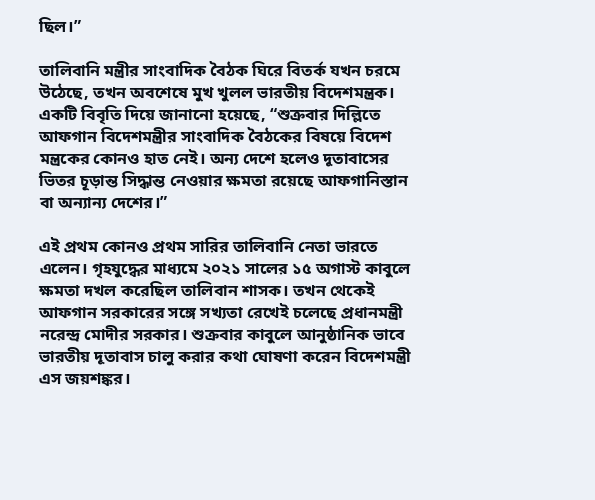ছিল।”

তালিবানি মন্ত্রীর সাংবাদিক বৈঠক ঘিরে বিতর্ক যখন চরমে উঠেছে, তখন অবশেষে মুখ খুলল ভারতীয় বিদেশমন্ত্রক। একটি বিবৃতি দিয়ে জানানো হয়েছে, “শুক্রবার দিল্লিতে আফগান বিদেশমন্ত্রীর সাংবাদিক বৈঠকের বিষয়ে বিদেশ মন্ত্রকের কোনও হাত নেই। অন্য দেশে হলেও দূতাবাসের ভিতর চূড়ান্ত সিদ্ধান্ত নেওয়ার ক্ষমতা রয়েছে আফগানিস্তান বা অন্যান্য দেশের।”

এই প্রথম কোনও প্রথম সারির তালিবানি নেতা ভারতে এলেন। গৃহযুদ্ধের মাধ্যমে ২০২১ সালের ১৫ অগাস্ট কাবুলে ক্ষমতা দখল করেছিল তালিবান শাসক। তখন থেকেই আফগান সরকারের সঙ্গে সখ্যতা রেখেই চলেছে প্রধানমন্ত্রী নরেন্দ্র মোদীর সরকার। শুক্রবার কাবুলে আনুষ্ঠানিক ভাবে ভারতীয় দূতাবাস চালু করার কথা ঘোষণা করেন বিদেশমন্ত্রী এস জয়শঙ্কর।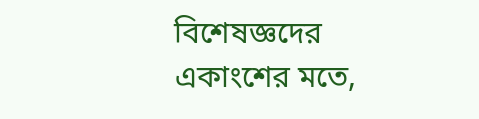বিশেষজ্ঞদের একাংশের মতে,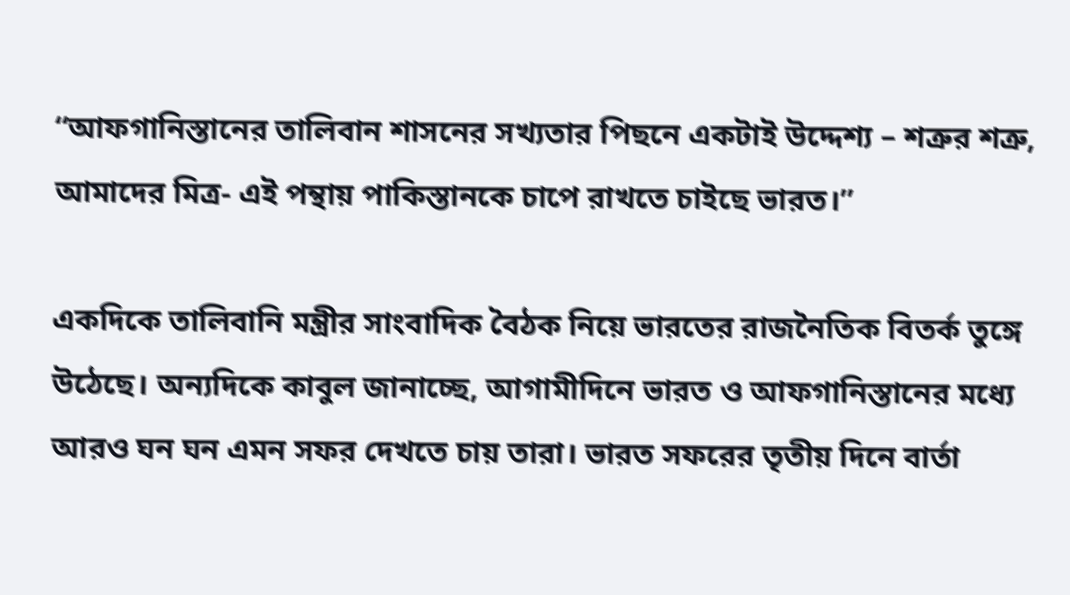“আফগানিস্তানের তালিবান শাসনের সখ্যতার পিছনে একটাই উদ্দেশ্য – শত্রুর শত্রু, আমাদের মিত্র- এই পন্থায় পাকিস্তানকে চাপে রাখতে চাইছে ভারত।”

একদিকে তালিবানি মন্ত্রীর সাংবাদিক বৈঠক নিয়ে ভারতের রাজনৈতিক বিতর্ক তুঙ্গে উঠেছে। অন্যদিকে কাবুল জানাচ্ছে, আগামীদিনে ভারত ও আফগানিস্তানের মধ্যে আরও ঘন ঘন এমন সফর দেখতে চায় তারা। ভারত সফরের তৃতীয় দিনে বার্তা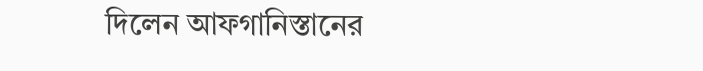দিলেন আফগানিস্তানের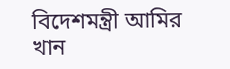বিদেশমন্ত্রী আমির খান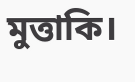মুত্তাকি।